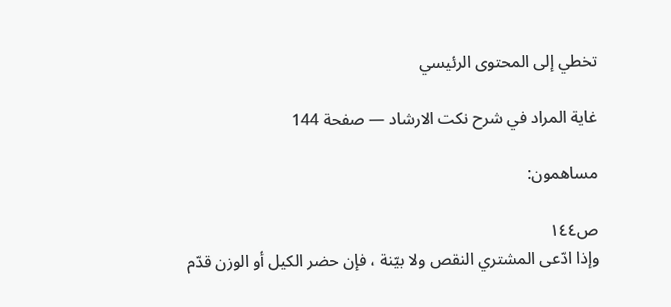تخطي إلى المحتوى الرئيسي

غاية المراد في شرح نكت الارشاد — صفحة 144

مساهمون:

ص١٤٤
وإذا ادّعى المشتري النقص ولا بيّنة ، فإن حضر الكيل أو الوزن قدّم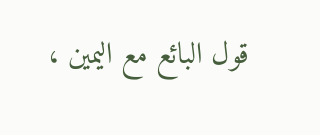قول البائع مع اليمين ،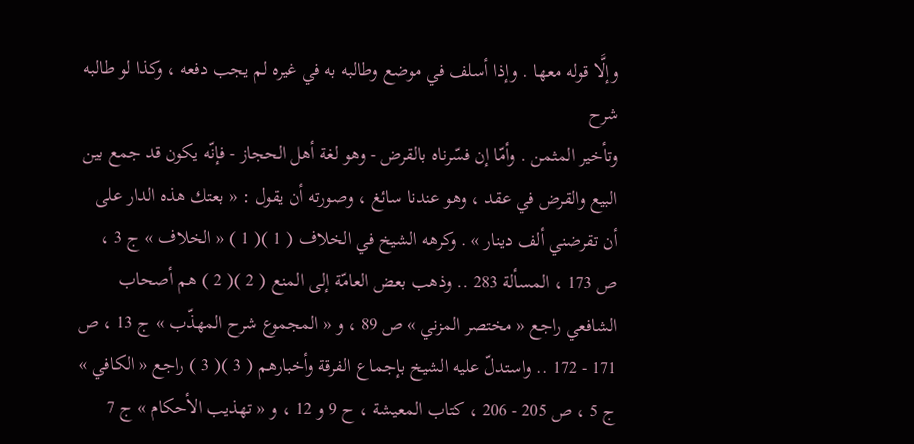وإلَّا قوله معها . وإذا أسلف في موضع وطالبه به في غيره لم يجب دفعه ، وكذا لو طالبه
شرح
وتأخير المثمن . وأمّا إن فسّرناه بالقرض - وهو لغة أهل الحجاز - فإنّه يكون قد جمع بين البيع والقرض في عقد ، وهو عندنا سائغ ، وصورته أن يقول : « بعتك هذه الدار على أن تقرضني ألف دينار » . وكرهه الشيخ في الخلاف ( 1 )( 1 ) « الخلاف » ج 3 ، ص 173 ، المسألة 283 .. وذهب بعض العامّة إلى المنع ( 2 )( 2 ) هم أصحاب الشافعي راجع « مختصر المزني » ص 89 ، و « المجموع شرح المهذّب » ج 13 ، ص 171 - 172 .. واستدلّ عليه الشيخ بإجماع الفرقة وأخبارهم ( 3 )( 3 ) راجع « الكافي » ج 5 ، ص 205 - 206 ، كتاب المعيشة ، ح 9 و 12 ، و « تهذيب الأحكام » ج 7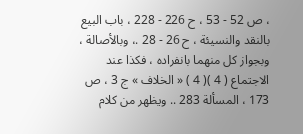، ص 52 - 53 ، ح 226 - 228 ، باب البيع بالنقد والنسيئة ، ح 26 - 28 .، وبالأصالة ، وبجواز كل منهما بانفراده ، فكذا عند الاجتماع ( 4 )( 4 ) « الخلاف » ج 3 ، ص 173 ، المسألة 283 .. ويظهر من كلام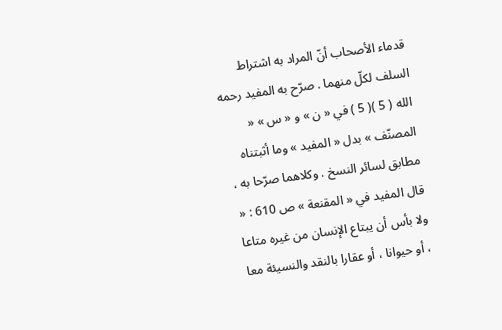قدماء الأصحاب أنّ المراد به اشتراط السلف لكلّ منهما . صرّح به المفيد رحمه الله ( 5 )( 5 ) في « ن » و « س » « المصنّف » بدل « المفيد » وما أثبتناه مطابق لسائر النسخ . وكلاهما صرّحا به ، قال المفيد في « المقنعة » ص 610 : « ولا بأس أن يبتاع الإنسان من غيره متاعا ، أو حيوانا ، أو عقارا بالنقد والنسيئة معا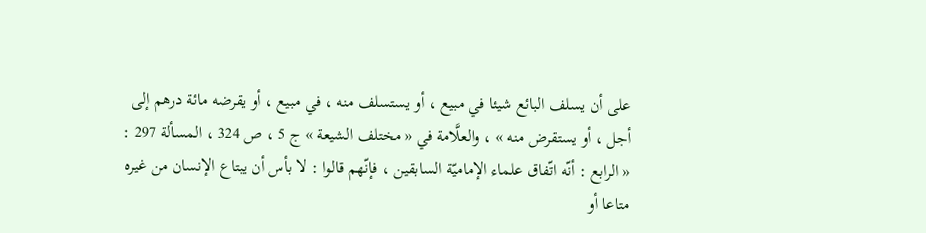على أن يسلف البائع شيئا في مبيع ، أو يستسلف منه ، في مبيع ، أو يقرضه مائة درهم إلى أجل ، أو يستقرض منه » ، والعلَّامة في « مختلف الشيعة » ج 5 ، ص 324 ، المسألة 297 : « الرابع : أنّه اتّفاق علماء الإماميّة السابقين ، فإنّهم قالوا : لا بأس أن يبتاع الإنسان من غيره متاعا أو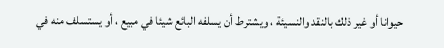حيوانا أو غير ذلك بالنقد والنسيئة ، ويشترط أن يسلفه البائع شيئا في مبيع ، أو يستسلف منه في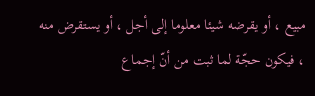مبيع ، أو يقرضه شيئا معلوما إلى أجل ، أو يستقرض منه ، فيكون حجّة لما ثبت من أنّ إجماع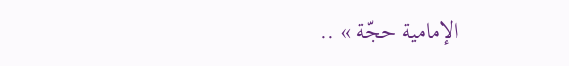الإمامية حجّة » ..